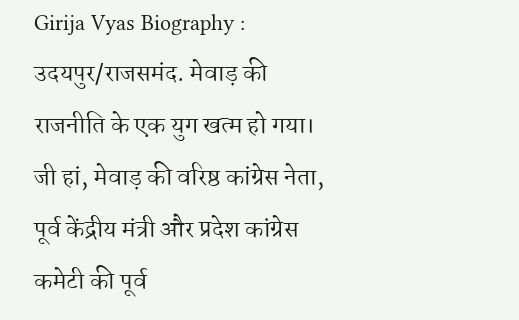Girija Vyas Biography : उदयपुर/राजसमंद. मेवाड़ की राजनीति के एक युग खत्म हो गया। जी हां, मेवाड़ की वरिष्ठ कांग्रेस नेता, पूर्व केंद्रीय मंत्री और प्रदेश कांग्रेस कमेटी की पूर्व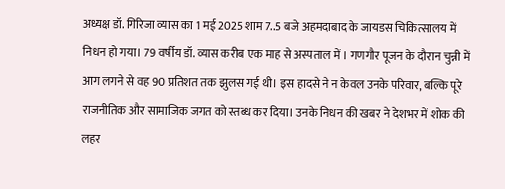अध्यक्ष डॉ. गिरिजा व्यास का 1 मई 2025 शाम 7..5 बजे अहमदाबाद के जायडस चिकित्सालय में निधन हो गया। 79 वर्षीय डॉ. व्यास करीब एक माह से अस्पताल में । गणगौर पूजन के दौरान चुन्नी में आग लगने से वह 90 प्रतिशत तक झुलस गई थी। इस हादसे ने न केवल उनके परिवार, बल्कि पूरे राजनीतिक और सामाजिक जगत को स्तब्ध कर दिया। उनके निधन की खबर ने देशभर में शोक की लहर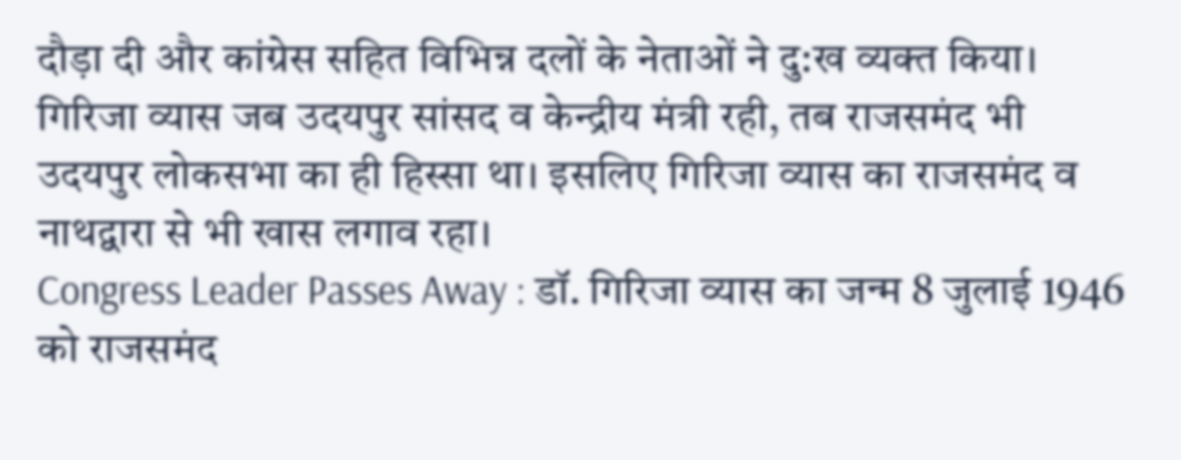दौड़ा दी और कांग्रेस सहित विभिन्न दलों के नेताओं ने दु:ख व्यक्त किया। गिरिजा व्यास जब उदयपुर सांसद व केन्द्रीय मंत्री रही, तब राजसमंद भी उदयपुर लोकसभा का ही हिस्सा था। इसलिए गिरिजा व्यास का राजसमंद व नाथद्वारा से भी खास लगाव रहा।
Congress Leader Passes Away : डॉ. गिरिजा व्यास का जन्म 8 जुलाई 1946 को राजसमंद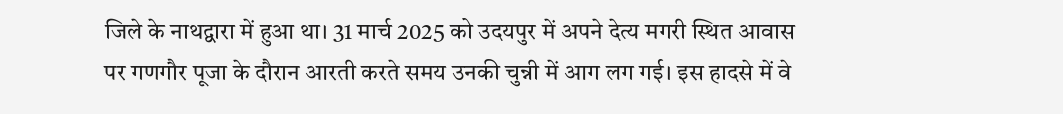जिले के नाथद्वारा में हुआ था। 31 मार्च 2025 को उदयपुर में अपने देत्य मगरी स्थित आवास पर गणगौर पूजा के दौरान आरती करते समय उनकी चुन्नी में आग लग गई। इस हादसे में वे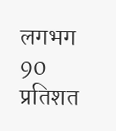लगभग 90 प्रतिशत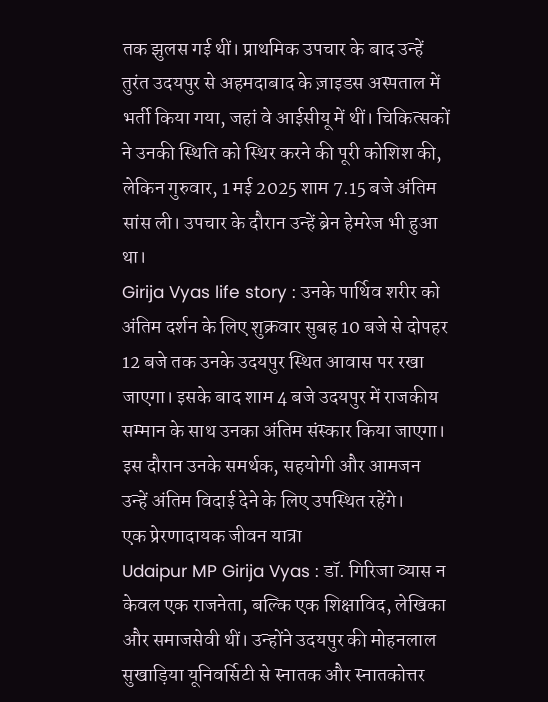तक झुलस गई थीं। प्राथमिक उपचार के बाद उन्हें तुरंत उदयपुर से अहमदाबाद के ज़ाइडस अस्पताल में भर्ती किया गया, जहां वे आईसीयू में थीं। चिकित्सकों ने उनकी स्थिति को स्थिर करने की पूरी कोशिश की, लेकिन गुरुवार, 1 मई 2025 शाम 7.15 बजे अंतिम सांस ली। उपचार के दौरान उन्हें ब्रेन हेमरेज भी हुआ था।
Girija Vyas life story : उनके पार्थिव शरीर को अंतिम दर्शन के लिए शुक्रवार सुबह 10 बजे से दोपहर 12 बजे तक उनके उदयपुर स्थित आवास पर रखा जाएगा। इसके बाद शाम 4 बजे उदयपुर में राजकीय सम्मान के साथ उनका अंतिम संस्कार किया जाएगा। इस दौरान उनके समर्थक, सहयोगी और आमजन उन्हें अंतिम विदाई देने के लिए उपस्थित रहेंगे।
एक प्रेरणादायक जीवन यात्रा
Udaipur MP Girija Vyas : डॉ. गिरिजा व्यास न केवल एक राजनेता, बल्कि एक शिक्षाविद, लेखिका और समाजसेवी थीं। उन्होंने उदयपुर की मोहनलाल सुखाड़िया यूनिवर्सिटी से स्नातक और स्नातकोत्तर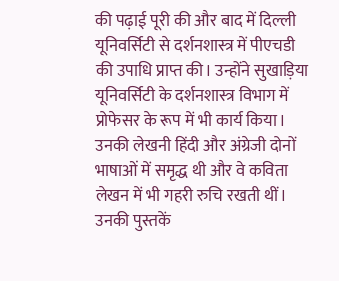की पढ़ाई पूरी की और बाद में दिल्ली यूनिवर्सिटी से दर्शनशास्त्र में पीएचडी की उपाधि प्राप्त की। उन्होंने सुखाड़िया यूनिवर्सिटी के दर्शनशास्त्र विभाग में प्रोफेसर के रूप में भी कार्य किया। उनकी लेखनी हिंदी और अंग्रेजी दोनों भाषाओं में समृद्ध थी और वे कविता लेखन में भी गहरी रुचि रखती थीं। उनकी पुस्तकें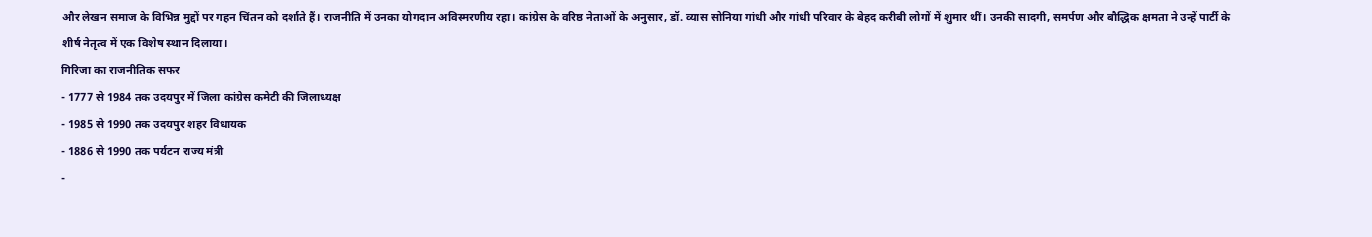और लेखन समाज के विभिन्न मुद्दों पर गहन चिंतन को दर्शाते हैं। राजनीति में उनका योगदान अविस्मरणीय रहा। कांग्रेस के वरिष्ठ नेताओं के अनुसार, डॉ. व्यास सोनिया गांधी और गांधी परिवार के बेहद करीबी लोगों में शुमार थीं। उनकी सादगी, समर्पण और बौद्धिक क्षमता ने उन्हें पार्टी के शीर्ष नेतृत्व में एक विशेष स्थान दिलाया।
गिरिजा का राजनीतिक सफर
- 1777 से 1984 तक उदयपुर में जिला कांग्रेस कमेटी की जिलाध्यक्ष
- 1985 से 1990 तक उदयपुर शहर विधायक
- 1886 से 1990 तक पर्यटन राज्य मंत्री
-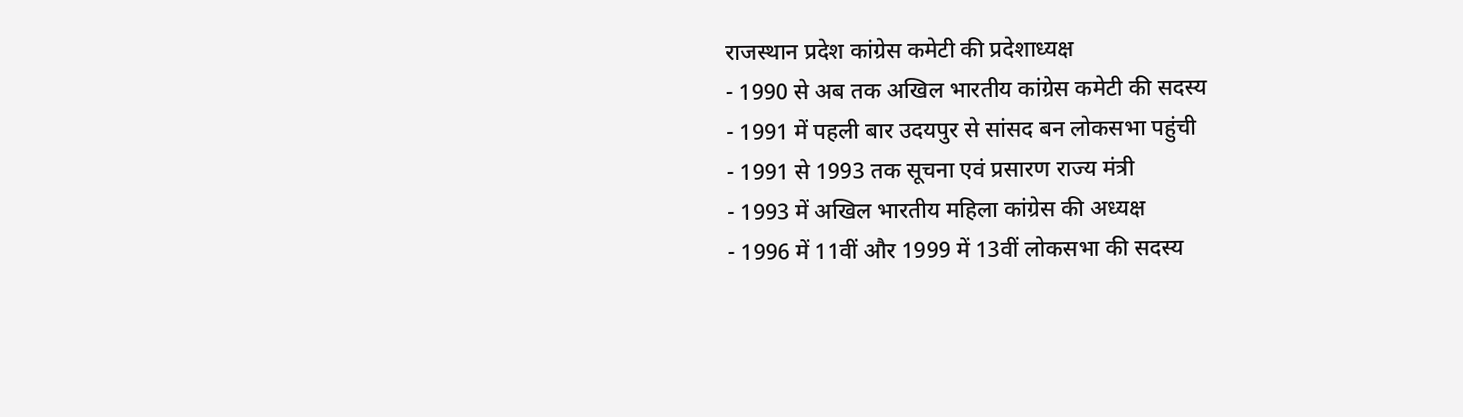राजस्थान प्रदेश कांग्रेस कमेटी की प्रदेशाध्यक्ष
- 1990 से अब तक अखिल भारतीय कांग्रेस कमेटी की सदस्य
- 1991 में पहली बार उदयपुर से सांसद बन लोकसभा पहुंची
- 1991 से 1993 तक सूचना एवं प्रसारण राज्य मंत्री
- 1993 में अखिल भारतीय महिला कांग्रेस की अध्यक्ष
- 1996 में 11वीं और 1999 में 13वीं लोकसभा की सदस्य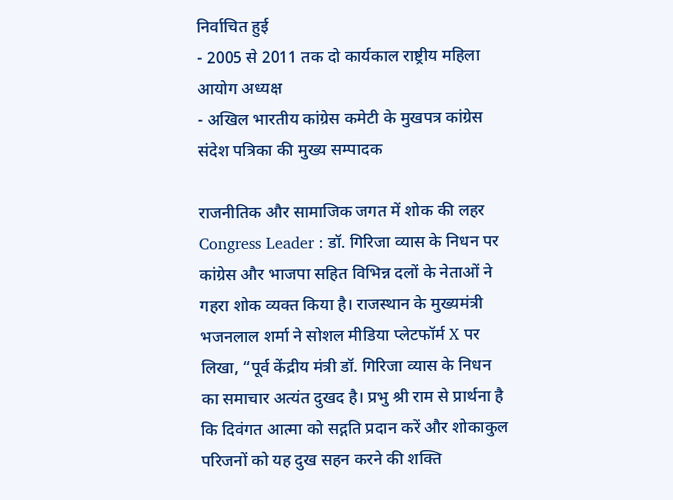निर्वाचित हुई
- 2005 से 2011 तक दो कार्यकाल राष्ट्रीय महिला आयोग अध्यक्ष
- अखिल भारतीय कांग्रेस कमेटी के मुखपत्र कांग्रेस संदेश पत्रिका की मुख्य सम्पादक

राजनीतिक और सामाजिक जगत में शोक की लहर
Congress Leader : डॉ. गिरिजा व्यास के निधन पर कांग्रेस और भाजपा सहित विभिन्न दलों के नेताओं ने गहरा शोक व्यक्त किया है। राजस्थान के मुख्यमंत्री भजनलाल शर्मा ने सोशल मीडिया प्लेटफॉर्म X पर लिखा, “पूर्व केंद्रीय मंत्री डॉ. गिरिजा व्यास के निधन का समाचार अत्यंत दुखद है। प्रभु श्री राम से प्रार्थना है कि दिवंगत आत्मा को सद्गति प्रदान करें और शोकाकुल परिजनों को यह दुख सहन करने की शक्ति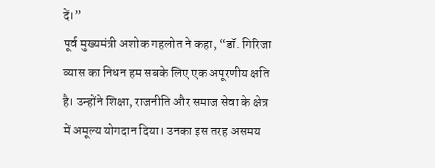दें।”
पूर्व मुख्यमंत्री अशोक गहलोत ने कहा, “डॉ. गिरिजा व्यास का निधन हम सबके लिए एक अपूरणीय क्षति है। उन्होंने शिक्षा, राजनीति और समाज सेवा के क्षेत्र में अमूल्य योगदान दिया। उनका इस तरह असमय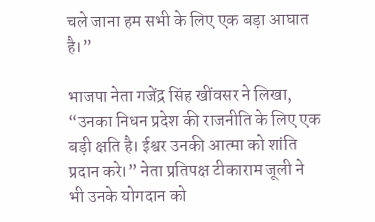चले जाना हम सभी के लिए एक बड़ा आघात है।”

भाजपा नेता गजेंद्र सिंह खींवसर ने लिखा, “उनका निधन प्रदेश की राजनीति के लिए एक बड़ी क्षति है। ईश्वर उनकी आत्मा को शांति प्रदान करे।” नेता प्रतिपक्ष टीकाराम जूली ने भी उनके योगदान को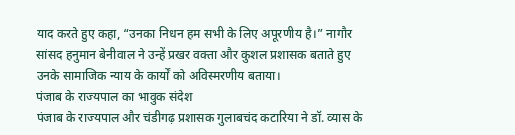याद करते हुए कहा, “उनका निधन हम सभी के लिए अपूरणीय है।” नागौर सांसद हनुमान बेनीवाल ने उन्हें प्रखर वक्ता और कुशल प्रशासक बताते हुए उनके सामाजिक न्याय के कार्यों को अविस्मरणीय बताया।
पंजाब के राज्यपाल का भावुक संदेश
पंजाब के राज्यपाल और चंडीगढ़ प्रशासक गुलाबचंद कटारिया ने डॉ. व्यास के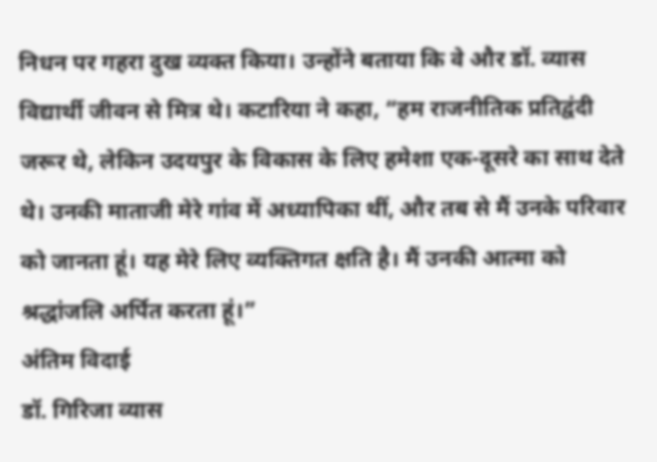निधन पर गहरा दुख व्यक्त किया। उन्होंने बताया कि वे और डॉ. व्यास विद्यार्थी जीवन से मित्र थे। कटारिया ने कहा, “हम राजनीतिक प्रतिद्वंदी जरूर थे, लेकिन उदयपुर के विकास के लिए हमेशा एक-दूसरे का साथ देते थे। उनकी माताजी मेरे गांव में अध्यापिका थीं, और तब से मैं उनके परिवार को जानता हूं। यह मेरे लिए व्यक्तिगत क्षति है। मैं उनकी आत्मा को श्रद्धांजलि अर्पित करता हूं।”
अंतिम विदाई
डॉ. गिरिजा व्यास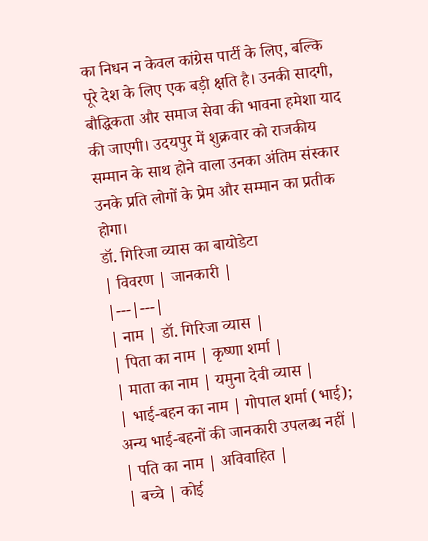का निधन न केवल कांग्रेस पार्टी के लिए, बल्कि पूरे देश के लिए एक बड़ी क्षति है। उनकी सादगी, बौद्धिकता और समाज सेवा की भावना हमेशा याद की जाएगी। उदयपुर में शुक्रवार को राजकीय सम्मान के साथ होने वाला उनका अंतिम संस्कार उनके प्रति लोगों के प्रेम और सम्मान का प्रतीक होगा।
डॉ. गिरिजा व्यास का बायोडेटा
| विवरण | जानकारी |
|---|---|
| नाम | डॉ. गिरिजा व्यास |
| पिता का नाम | कृष्णा शर्मा |
| माता का नाम | यमुना देवी व्यास |
| भाई-बहन का नाम | गोपाल शर्मा (भाई); अन्य भाई-बहनों की जानकारी उपलब्ध नहीं |
| पति का नाम | अविवाहित |
| बच्चे | कोई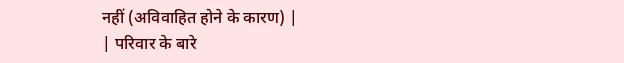नहीं (अविवाहित होने के कारण) |
| परिवार के बारे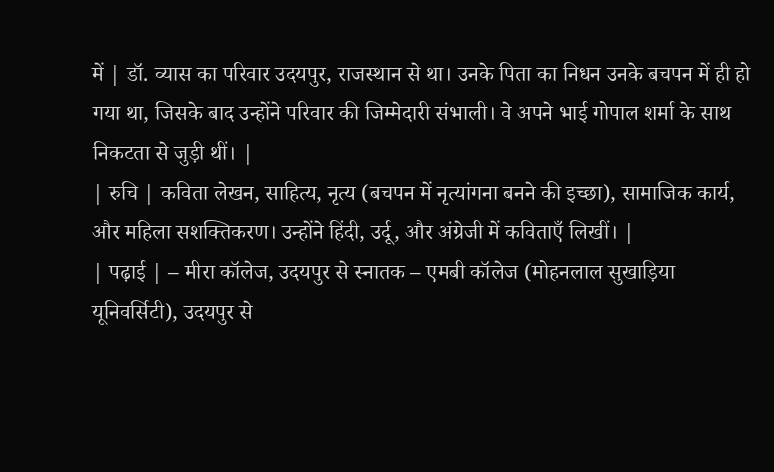में | डॉ. व्यास का परिवार उदयपुर, राजस्थान से था। उनके पिता का निधन उनके बचपन में ही हो गया था, जिसके बाद उन्होंने परिवार की जिम्मेदारी संभाली। वे अपने भाई गोपाल शर्मा के साथ निकटता से जुड़ी थीं। |
| रुचि | कविता लेखन, साहित्य, नृत्य (बचपन में नृत्यांगना बनने की इच्छा), सामाजिक कार्य, और महिला सशक्तिकरण। उन्होंने हिंदी, उर्दू, और अंग्रेजी में कविताएँ लिखीं। |
| पढ़ाई | – मीरा कॉलेज, उदयपुर से स्नातक – एमबी कॉलेज (मोहनलाल सुखाड़िया यूनिवर्सिटी), उदयपुर से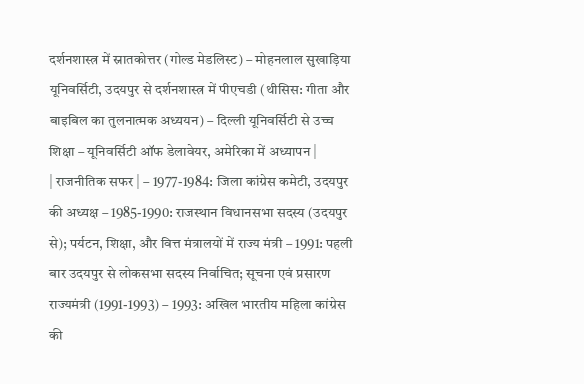दर्शनशास्त्र में स्नातकोत्तर (गोल्ड मेडलिस्ट) – मोहनलाल सुखाड़िया यूनिवर्सिटी, उदयपुर से दर्शनशास्त्र में पीएचडी (थीसिस: गीता और बाइबिल का तुलनात्मक अध्ययन) – दिल्ली यूनिवर्सिटी से उच्च शिक्षा – यूनिवर्सिटी ऑफ डेलावेयर, अमेरिका में अध्यापन |
| राजनीतिक सफर | – 1977-1984: जिला कांग्रेस कमेटी, उदयपुर की अध्यक्ष – 1985-1990: राजस्थान विधानसभा सदस्य (उदयपुर से); पर्यटन, शिक्षा, और वित्त मंत्रालयों में राज्य मंत्री – 1991: पहली बार उदयपुर से लोकसभा सदस्य निर्वाचित; सूचना एवं प्रसारण राज्यमंत्री (1991-1993) – 1993: अखिल भारतीय महिला कांग्रेस की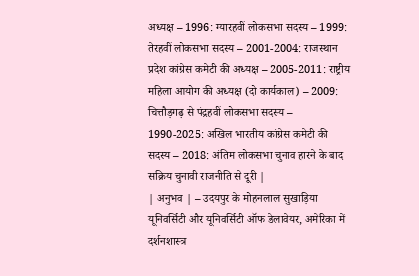अध्यक्ष – 1996: ग्यारहवीं लोकसभा सदस्य – 1999: तेरहवीं लोकसभा सदस्य – 2001-2004: राजस्थान प्रदेश कांग्रेस कमेटी की अध्यक्ष – 2005-2011: राष्ट्रीय महिला आयोग की अध्यक्ष (दो कार्यकाल) – 2009: चित्तौड़गढ़ से पंद्रहवीं लोकसभा सदस्य – 1990-2025: अखिल भारतीय कांग्रेस कमेटी की सदस्य – 2018: अंतिम लोकसभा चुनाव हारने के बाद सक्रिय चुनावी राजनीति से दूरी |
| अनुभव | – उदयपुर के मोहनलाल सुखाड़िया यूनिवर्सिटी और यूनिवर्सिटी ऑफ डेलावेयर, अमेरिका में दर्शनशास्त्र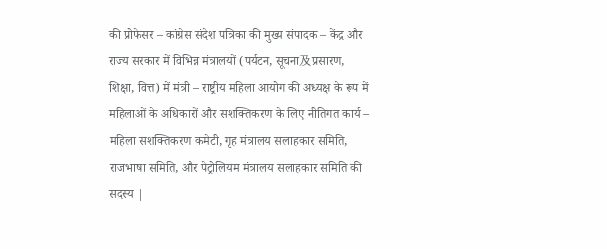की प्रोफेसर – कांग्रेस संदेश पत्रिका की मुख्य संपादक – केंद्र और राज्य सरकार में विभिन्न मंत्रालयों (पर्यटन, सूचना及प्रसारण, शिक्षा, वित्त) में मंत्री – राष्ट्रीय महिला आयोग की अध्यक्ष के रूप में महिलाओं के अधिकारों और सशक्तिकरण के लिए नीतिगत कार्य – महिला सशक्तिकरण कमेटी, गृह मंत्रालय सलाहकार समिति, राजभाषा समिति, और पेट्रोलियम मंत्रालय सलाहकार समिति की सदस्य |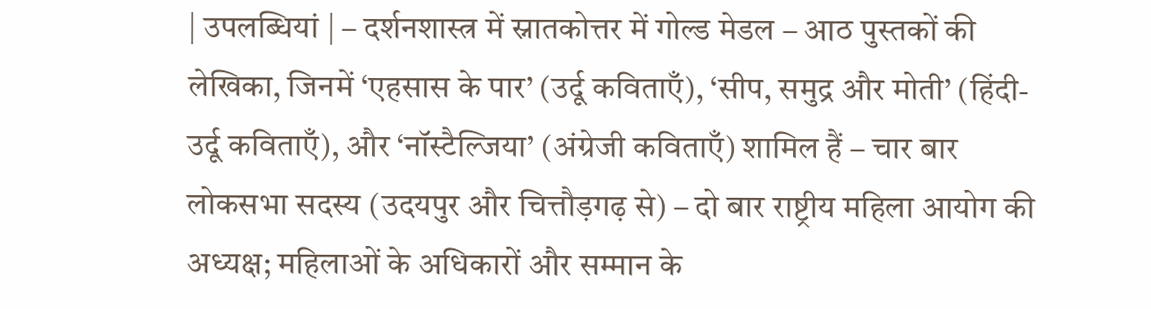| उपलब्धियां | – दर्शनशास्त्र में स्नातकोत्तर में गोल्ड मेडल – आठ पुस्तकों की लेखिका, जिनमें ‘एहसास के पार’ (उर्दू कविताएँ), ‘सीप, समुद्र और मोती’ (हिंदी-उर्दू कविताएँ), और ‘नॉस्टैल्जिया’ (अंग्रेजी कविताएँ) शामिल हैं – चार बार लोकसभा सदस्य (उदयपुर और चित्तौड़गढ़ से) – दो बार राष्ट्रीय महिला आयोग की अध्यक्ष; महिलाओं के अधिकारों और सम्मान के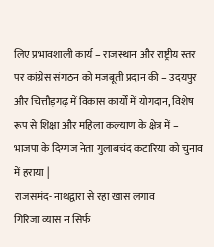लिए प्रभावशाली कार्य – राजस्थान और राष्ट्रीय स्तर पर कांग्रेस संगठन को मजबूती प्रदान की – उदयपुर और चित्तौड़गढ़ में विकास कार्यों में योगदान, विशेष रूप से शिक्षा और महिला कल्याण के क्षेत्र में – भाजपा के दिग्गज नेता गुलाबचंद कटारिया को चुनाव में हराया |
राजसमंद- नाथद्वारा से रहा खास लगाव
गिरिजा व्यास न सिर्फ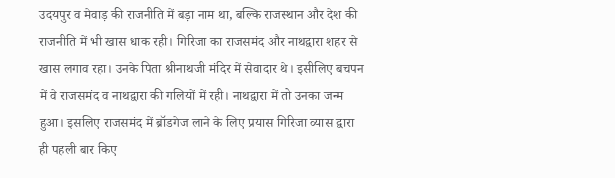उदयपुर व मेवाड़ की राजनीति में बड़ा नाम था, बल्कि राजस्थान और देश की राजनीति में भी खास धाक रही। गिरिजा का राजसमंद और नाथद्वारा शहर से खास लगाव रहा। उनके पिता श्रीनाथजी मंदिर में सेवादार थे। इसीलिए बचपन में वे राजसमंद व नाथद्वारा की गलियों में रही। नाथद्वारा में तो उनका जन्म हुआ। इसलिए राजसमंद में ब्रॉडगेज लाने के लिए प्रयास गिरिजा व्यास द्वारा ही पहली बार किए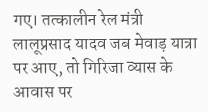गए। तत्कालीन रेल मंत्री लालूप्रसाद यादव जब मेवाड़ यात्रा पर आए, तो गिरिजा व्यास के आवास पर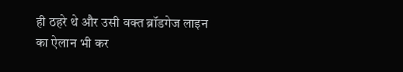ही ठहरे थे और उसी वक्त ब्रॉडगेज लाइन का ऐलान भी कर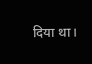दिया था।